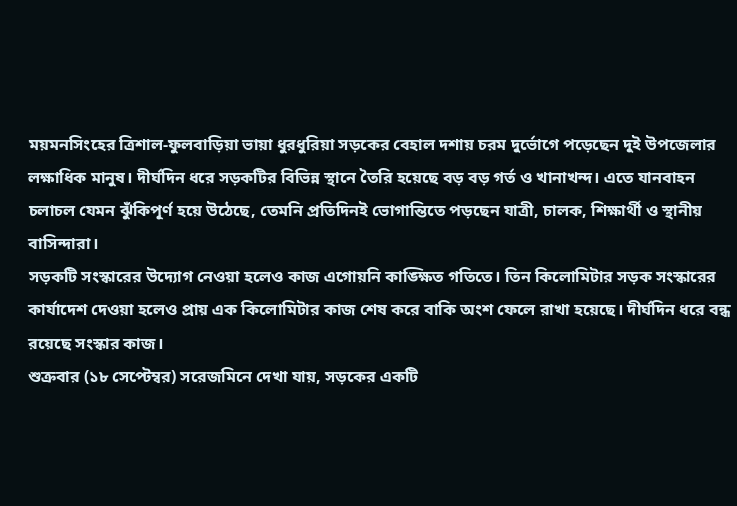ময়মনসিংহের ত্রিশাল-ফুলবাড়িয়া ভায়া ধুরধুরিয়া সড়কের বেহাল দশায় চরম দুর্ভোগে পড়েছেন দুই উপজেলার লক্ষাধিক মানুষ। দীর্ঘদিন ধরে সড়কটির বিভিন্ন স্থানে তৈরি হয়েছে বড় বড় গর্ত ও খানাখন্দ। এতে যানবাহন চলাচল যেমন ঝুঁকিপূর্ণ হয়ে উঠেছে, তেমনি প্রতিদিনই ভোগান্তিতে পড়ছেন যাত্রী, চালক, শিক্ষার্থী ও স্থানীয় বাসিন্দারা।
সড়কটি সংস্কারের উদ্যোগ নেওয়া হলেও কাজ এগোয়নি কাঙ্ক্ষিত গতিতে। তিন কিলোমিটার সড়ক সংস্কারের কার্যাদেশ দেওয়া হলেও প্রায় এক কিলোমিটার কাজ শেষ করে বাকি অংশ ফেলে রাখা হয়েছে। দীর্ঘদিন ধরে বন্ধ রয়েছে সংস্কার কাজ।
শুক্রবার (১৮ সেপ্টেম্বর) সরেজমিনে দেখা যায়, সড়কের একটি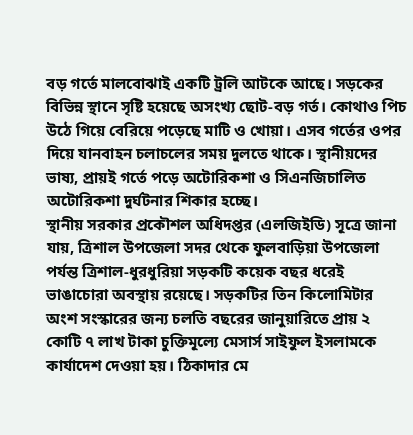বড় গর্তে মালবোঝাই একটি ট্রলি আটকে আছে। সড়কের বিভিন্ন স্থানে সৃষ্টি হয়েছে অসংখ্য ছোট-বড় গর্ত। কোথাও পিচ উঠে গিয়ে বেরিয়ে পড়েছে মাটি ও খোয়া। এসব গর্তের ওপর দিয়ে যানবাহন চলাচলের সময় দুলতে থাকে। স্থানীয়দের ভাষ্য, প্রায়ই গর্তে পড়ে অটোরিকশা ও সিএনজিচালিত অটোরিকশা দুর্ঘটনার শিকার হচ্ছে।
স্থানীয় সরকার প্রকৌশল অধিদপ্তর (এলজিইডি) সূত্রে জানা যায়, ত্রিশাল উপজেলা সদর থেকে ফুলবাড়িয়া উপজেলা পর্যন্ত ত্রিশাল-ধুরধুরিয়া সড়কটি কয়েক বছর ধরেই ভাঙাচোরা অবস্থায় রয়েছে। সড়কটির তিন কিলোমিটার অংশ সংস্কারের জন্য চলতি বছরের জানুয়ারিতে প্রায় ২ কোটি ৭ লাখ টাকা চুক্তিমূল্যে মেসার্স সাইফুল ইসলামকে কার্যাদেশ দেওয়া হয়। ঠিকাদার মে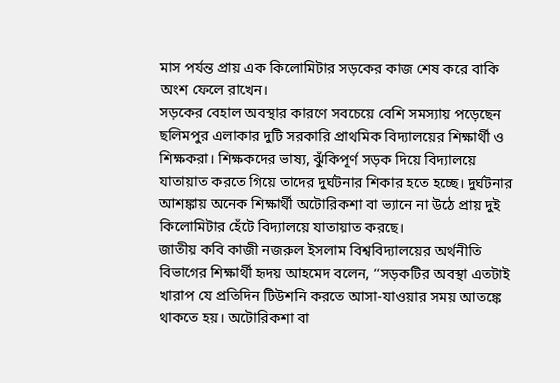মাস পর্যন্ত প্রায় এক কিলোমিটার সড়কের কাজ শেষ করে বাকি অংশ ফেলে রাখেন।
সড়কের বেহাল অবস্থার কারণে সবচেয়ে বেশি সমস্যায় পড়েছেন ছলিমপুর এলাকার দুটি সরকারি প্রাথমিক বিদ্যালয়ের শিক্ষার্থী ও শিক্ষকরা। শিক্ষকদের ভাষ্য, ঝুঁকিপূর্ণ সড়ক দিয়ে বিদ্যালয়ে যাতায়াত করতে গিয়ে তাদের দুর্ঘটনার শিকার হতে হচ্ছে। দুর্ঘটনার আশঙ্কায় অনেক শিক্ষার্থী অটোরিকশা বা ভ্যানে না উঠে প্রায় দুই কিলোমিটার হেঁটে বিদ্যালয়ে যাতায়াত করছে।
জাতীয় কবি কাজী নজরুল ইসলাম বিশ্ববিদ্যালয়ের অর্থনীতি বিভাগের শিক্ষার্থী হৃদয় আহমেদ বলেন, ‘‘সড়কটির অবস্থা এতটাই খারাপ যে প্রতিদিন টিউশনি করতে আসা-যাওয়ার সময় আতঙ্কে থাকতে হয়। অটোরিকশা বা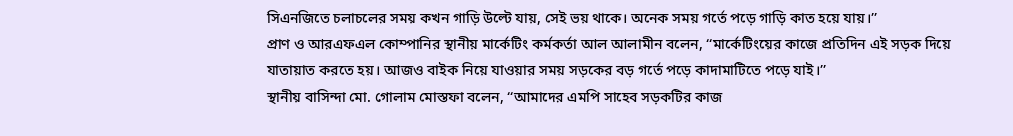সিএনজিতে চলাচলের সময় কখন গাড়ি উল্টে যায়, সেই ভয় থাকে। অনেক সময় গর্তে পড়ে গাড়ি কাত হয়ে যায়।’’
প্রাণ ও আরএফএল কোম্পানির স্থানীয় মার্কেটিং কর্মকর্তা আল আলামীন বলেন, ‘‘মার্কেটিংয়ের কাজে প্রতিদিন এই সড়ক দিয়ে যাতায়াত করতে হয়। আজও বাইক নিয়ে যাওয়ার সময় সড়কের বড় গর্তে পড়ে কাদামাটিতে পড়ে যাই।’’
স্থানীয় বাসিন্দা মো. গোলাম মোস্তফা বলেন, ‘‘আমাদের এমপি সাহেব সড়কটির কাজ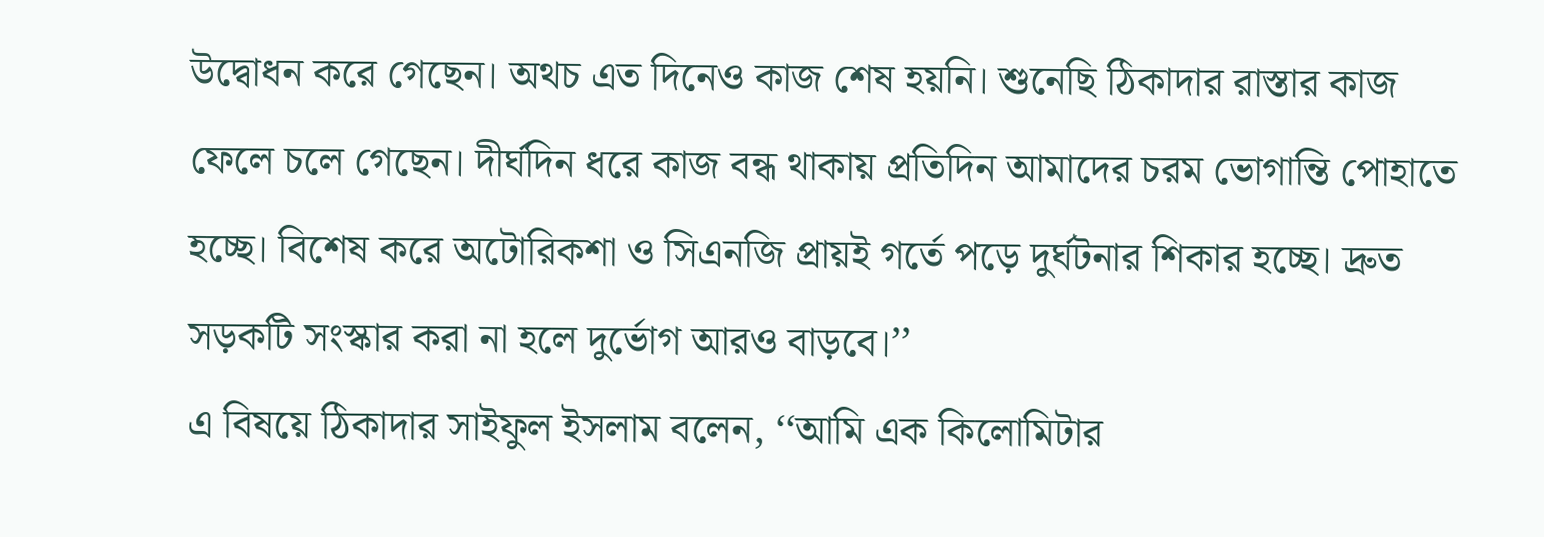উদ্বোধন করে গেছেন। অথচ এত দিনেও কাজ শেষ হয়নি। শুনেছি ঠিকাদার রাস্তার কাজ ফেলে চলে গেছেন। দীর্ঘদিন ধরে কাজ বন্ধ থাকায় প্রতিদিন আমাদের চরম ভোগান্তি পোহাতে হচ্ছে। বিশেষ করে অটোরিকশা ও সিএনজি প্রায়ই গর্তে পড়ে দুর্ঘটনার শিকার হচ্ছে। দ্রুত সড়কটি সংস্কার করা না হলে দুর্ভোগ আরও বাড়বে।’’
এ বিষয়ে ঠিকাদার সাইফুল ইসলাম বলেন, ‘‘আমি এক কিলোমিটার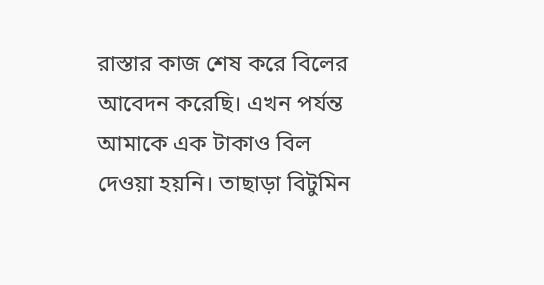রাস্তার কাজ শেষ করে বিলের আবেদন করেছি। এখন পর্যন্ত আমাকে এক টাকাও বিল দেওয়া হয়নি। তাছাড়া বিটুমিন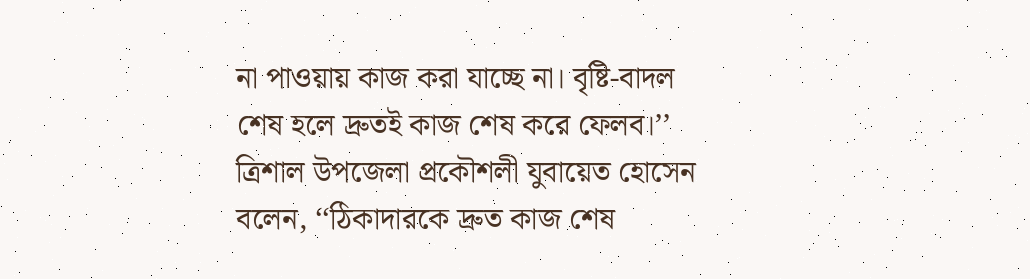না পাওয়ায় কাজ করা যাচ্ছে না। বৃষ্টি-বাদল শেষ হলে দ্রুতই কাজ শেষ করে ফেলব।’’
ত্রিশাল উপজেলা প্রকৌশলী যুবায়েত হোসেন বলেন, ‘‘ঠিকাদারকে দ্রুত কাজ শেষ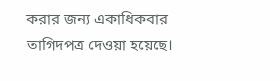করার জন্য একাধিকবার তাগিদপত্র দেওয়া হয়েছে।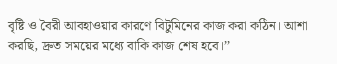বৃষ্টি ও বৈরী আবহাওয়ার কারণে বিটুমিনের কাজ করা কঠিন। আশা করছি, দ্রুত সময়ের মধ্যে বাকি কাজ শেষ হবে।’’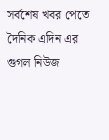সর্বশেষ খবর পেতে দৈনিক এদিন এর গুগল নিউজ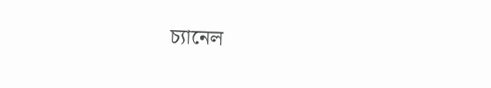চ্যানেল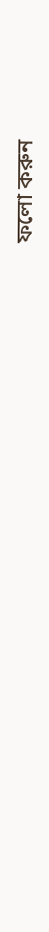ফলো করুন